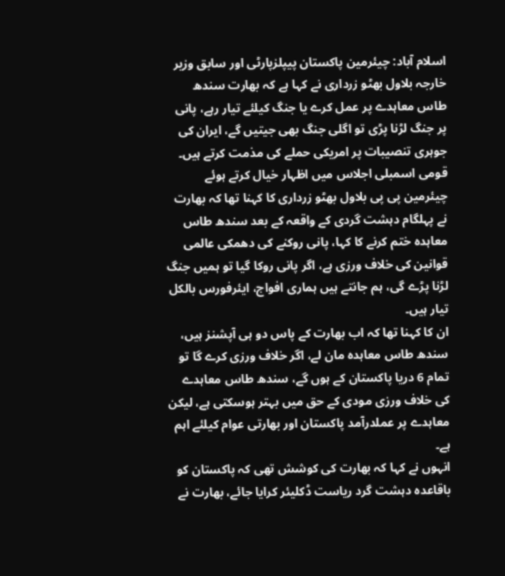اسلام آباد: چیئرمین پاکستان پیپلزپارٹی اور سابق وزیر خارجہ بلاول بھٹو زرداری نے کہا ہے کہ بھارت سندھ طاس معاہدے پر عمل کرے یا جنگ کیلئے تیار رہے، پانی پر جنگ لڑنا پڑی تو اگلی جنگ بھی جیتیں گے، ایران کی جوہری تنصیبات پر امریکی حملے کی مذمت کرتے ہیں۔
قومی اسمبلی اجلاس میں اظہار خیال کرتے ہوئے چیئرمین پی پی بلاول بھٹو زرداری کا کہنا تھا کہ بھارت نے پہلگام دہشت گردی کے واقعہ کے بعد سندھ طاس معاہدہ ختم کرنے کا کہا، پانی روکنے کی دھمکی عالمی قوانین کی خلاف ورزی ہے، اگر پانی روکا گیا تو ہمیں جنگ لڑنا پڑے گی، ہم جانتے ہیں ہماری افواج، ایئرفورس بالکل تیار ہیں۔
ان کا کہنا تھا کہ اب بھارت کے پاس دو ہی آپشنز ہیں، سندھ طاس معاہدہ مان لے، اگر خلاف ورزی کرے گا تو تمام 6 دریا پاکستان کے ہوں گے، سندھ طاس معاہدے کی خلاف ورزی مودی کے حق میں بہتر ہوسکتی ہے، لیکن معاہدے پر عملدرآمد پاکستان اور بھارتی عوام کیلئے اہم ہے۔
انہوں نے کہا کہ بھارت کی کوشش تھی کہ پاکستان کو باقاعدہ دہشت گرد ریاست ڈکلیئر کرایا جائے، بھارت نے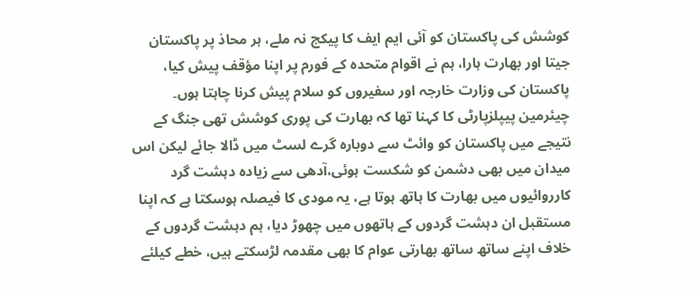کوشش کی پاکستان کو آئی ایم ایف کا پیکج نہ ملے، ہر محاذ پر پاکستان جیتا اور بھارت ہارا، ہم نے اقوام متحدہ کے فورم پر اپنا مؤقف پیش کیا، پاکستان کی وزارت خارجہ اور سفیروں کو سلام پیش کرنا چاہتا ہوں۔
چیئرمین پیپلزپارٹی کا کہنا تھا کہ بھارت کی پوری کوشش تھی جنگ کے نتیجے میں پاکستان کو وائٹ سے دوبارہ گرے لسٹ میں ڈالا جائے لیکن اس میدان میں بھی دشمن کو شکست ہوئی،آدھی سے زیادہ دہشت گرد کارروائیوں میں بھارت کا ہاتھ ہوتا ہے، یہ مودی کا فیصلہ ہوسکتا ہے کہ اپنا مستقبل ان دہشت گردوں کے ہاتھوں میں چھوڑ دیا، ہم دہشت گردوں کے خلاف اپنے ساتھ ساتھ بھارتی عوام کا بھی مقدمہ لڑسکتے ہیں، خطے کیلئے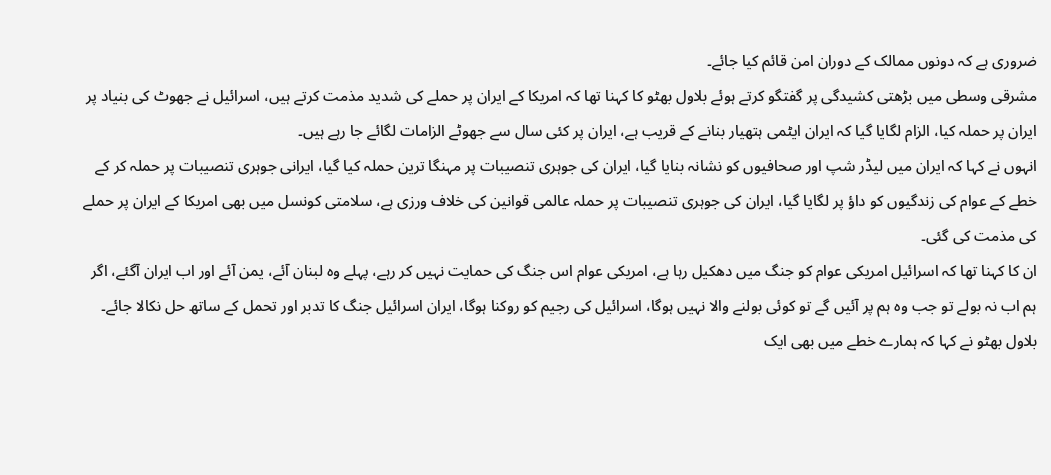ضروری ہے کہ دونوں ممالک کے دوران امن قائم کیا جائے۔
مشرقی وسطی میں بڑھتی کشیدگی پر گفتگو کرتے ہوئے بلاول بھٹو کا کہنا تھا کہ امریکا کے ایران پر حملے کی شدید مذمت کرتے ہیں، اسرائیل نے جھوٹ کی بنیاد پر ایران پر حملہ کیا، الزام لگایا گیا کہ ایران ایٹمی ہتھیار بنانے کے قریب ہے، ایران پر کئی سال سے جھوٹے الزامات لگائے جا رہے ہیں۔
انہوں نے کہا کہ ایران میں لیڈر شپ اور صحافیوں کو نشانہ بنایا گیا، ایران کی جوہری تنصیبات پر مہنگا ترین حملہ کیا گیا، ایرانی جوہری تنصیبات پر حملہ کر کے خطے کے عوام کی زندگیوں کو داؤ پر لگایا گیا، ایران کی جوہری تنصیبات پر حملہ عالمی قوانین کی خلاف ورزی ہے، سلامتی کونسل میں بھی امریکا کے ایران پر حملے کی مذمت کی گئی۔
ان کا کہنا تھا کہ اسرائیل امریکی عوام کو جنگ میں دھکیل رہا ہے، امریکی عوام اس جنگ کی حمایت نہیں کر رہے، پہلے وہ لبنان آئے، یمن آئے اور اب ایران آگئے، اگر ہم اب نہ بولے تو جب وہ ہم پر آئیں گے تو کوئی بولنے والا نہیں ہوگا، اسرائیل کی رجیم کو روکنا ہوگا، ایران اسرائیل جنگ کا تدبر اور تحمل کے ساتھ حل نکالا جائے۔
بلاول بھٹو نے کہا کہ ہمارے خطے میں بھی ایک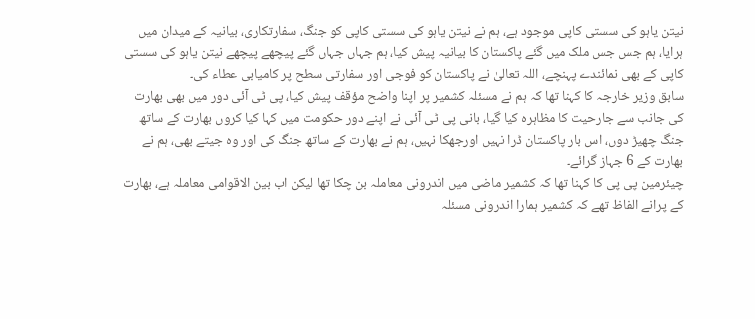نیتن یاہو کی سستی کاپی موجود ہے، ہم نے نیتن یاہو کی سستی کاپی کو جنگ، سفارتکاری، بیانیہ کے میدان میں ہرایا، ہم جس جس ملک میں گئے پاکستان کا بیانیہ پیش کیا، ہم جہاں جہاں گئے پیچھے پیچھے نیتن یاہو کی سستی کاپی کے بھی نمائندے پہنچے، اللہ تعالیٰ نے پاکستان کو فوجی اور سفارتی سطح پر کامیابی عطاء کی۔
سابق وزیر خارجہ کا کہنا تھا کہ ہم نے مسئلہ کشمیر پر اپنا واضح مؤقف پیش کیا، پی ٹی آئی دور میں بھی بھارت کی جانب سے جارحیت کا مظاہرہ کیا گیا، بانی پی ٹی آئی نے اپنے دور حکومت میں کہا کیا کروں بھارت کے ساتھ جنگ چھیڑ دوں، اس بار پاکستان ڈرا نہیں اورجھکا نہیں، ہم نے بھارت کے ساتھ جنگ کی اور وہ جیتے بھی، ہم نے بھارت کے 6 جہاز گرائے۔
چیئرمین پی پی کا کہنا تھا کہ کشمیر ماضی میں اندرونی معاملہ بن چکا تھا لیکن اب بین الاقوامی معاملہ ہے، بھارت کے پرانے الفاظ تھے کہ کشمیر ہمارا اندرونی مسئلہ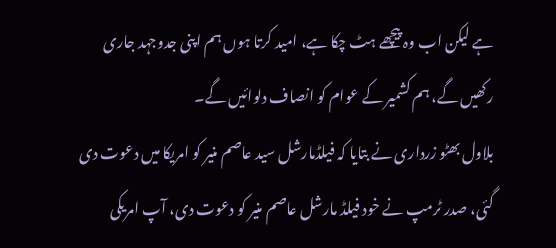ہے لیکن اب وہ پیچھے ہٹ چکا ہے، امید کرتا ہوں ہم اپنی جدوجہد جاری رکھیں گے، ہم کشمیر کے عوام کو انصاف دلوائیں گے۔
بلاول بھٹو زرداری نے بتایا کہ فیلڈمارشل سید عاصم منیر کو امریکا میں دعوت دی گئی، صدر ٹرمپ نے خود فیلڈ مارشل عاصم منیر کو دعوت دی، آپ امریکی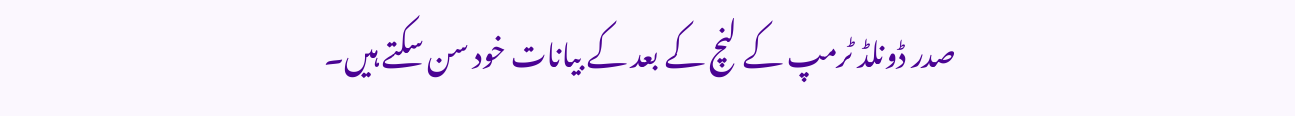صدر ڈونلڈ ٹرمپ کے لنچ کے بعد کے بیانات خود سن سکتے ہیں۔